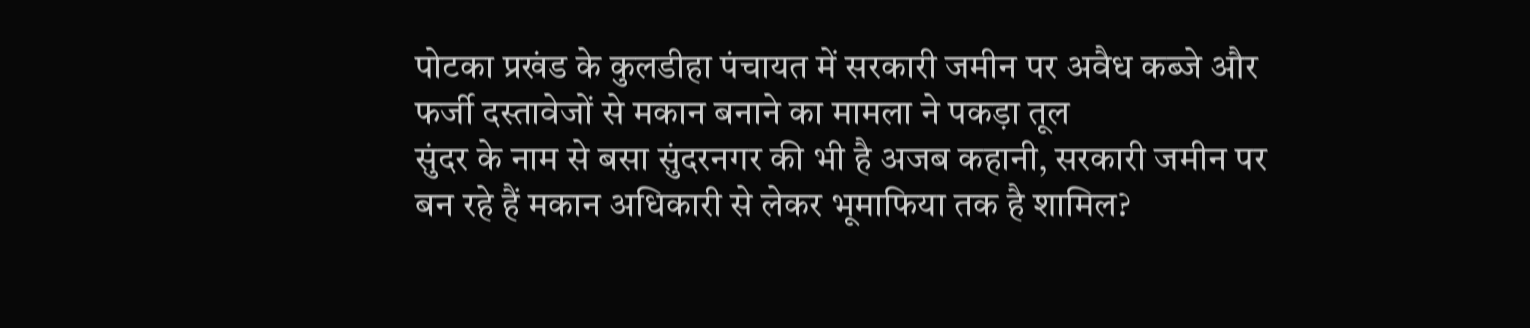पोटका प्रखंड के कुलडीहा पंचायत में सरकारी जमीन पर अवैध कब्जे और फर्जी दस्तावेजों से मकान बनाने का मामला ने पकड़ा तूल
सुंदर के नाम से बसा सुंदरनगर की भी है अजब कहानी, सरकारी जमीन पर बन रहे हैं मकान अधिकारी से लेकर भूमाफिया तक है शामिल?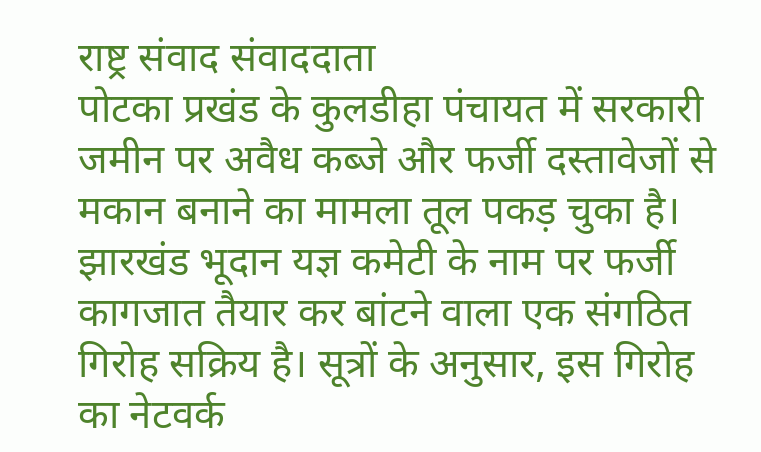राष्ट्र संवाद संवाददाता
पोटका प्रखंड के कुलडीहा पंचायत में सरकारी जमीन पर अवैध कब्जे और फर्जी दस्तावेजों से मकान बनाने का मामला तूल पकड़ चुका है। झारखंड भूदान यज्ञ कमेटी के नाम पर फर्जी कागजात तैयार कर बांटने वाला एक संगठित गिरोह सक्रिय है। सूत्रों के अनुसार, इस गिरोह का नेटवर्क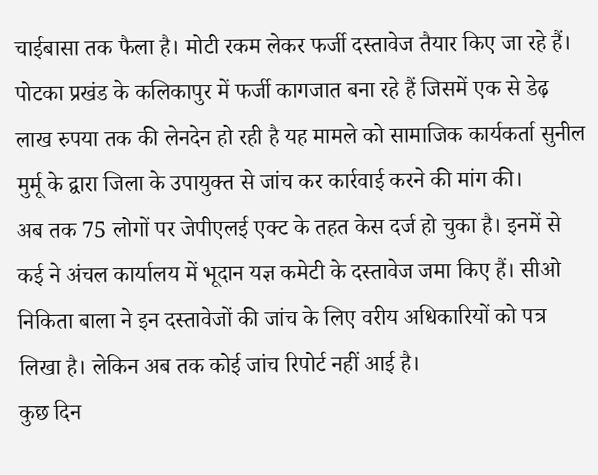चाईबासा तक फैला है। मोटी रकम लेकर फर्जी दस्तावेज तैयार किए जा रहे हैं।
पोटका प्रखंड के कलिकापुर में फर्जी कागजात बना रहे हैं जिसमें एक से डेढ़ लाख रुपया तक की लेनदेन हो रही है यह मामले को सामाजिक कार्यकर्ता सुनील मुर्मू के द्वारा जिला के उपायुक्त से जांच कर कार्रवाई करने की मांग की।
अब तक 75 लोगों पर जेपीएलई एक्ट के तहत केस दर्ज हो चुका है। इनमें से कई ने अंचल कार्यालय में भूदान यज्ञ कमेटी के दस्तावेज जमा किए हैं। सीओ निकिता बाला ने इन दस्तावेजों की जांच के लिए वरीय अधिकारियों को पत्र लिखा है। लेकिन अब तक कोई जांच रिपोर्ट नहीं आई है।
कुछ दिन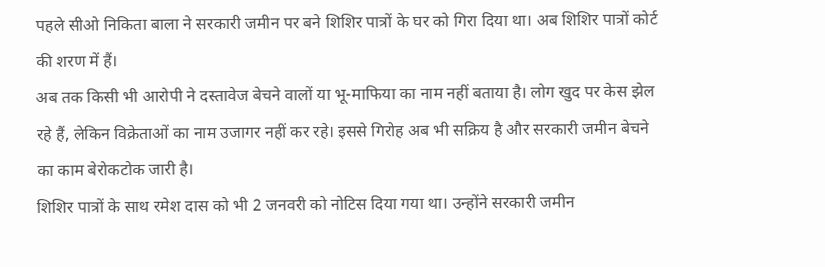पहले सीओ निकिता बाला ने सरकारी जमीन पर बने शिशिर पात्रों के घर को गिरा दिया था। अब शिशिर पात्रों कोर्ट की शरण में हैं।
अब तक किसी भी आरोपी ने दस्तावेज बेचने वालों या भू-माफिया का नाम नहीं बताया है। लोग खुद पर केस झेल रहे हैं, लेकिन विक्रेताओं का नाम उजागर नहीं कर रहे। इससे गिरोह अब भी सक्रिय है और सरकारी जमीन बेचने का काम बेरोकटोक जारी है।
शिशिर पात्रों के साथ रमेश दास को भी 2 जनवरी को नोटिस दिया गया था। उन्होंने सरकारी जमीन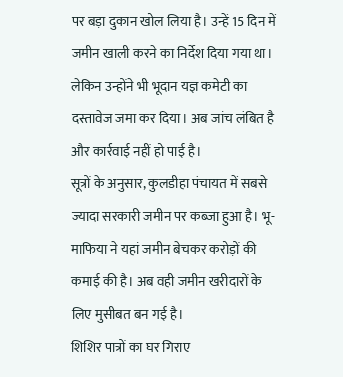पर बड़ा दुकान खोल लिया है। उन्हें 15 दिन में जमीन खाली करने का निर्देश दिया गया था। लेकिन उन्होंने भी भूदान यज्ञ कमेटी का दस्तावेज जमा कर दिया। अब जांच लंबित है और कार्रवाई नहीं हो पाई है।
सूत्रों के अनुसार, कुलडीहा पंचायत में सबसे ज्यादा सरकारी जमीन पर कब्जा हुआ है। भू-माफिया ने यहां जमीन बेचकर करोड़ों की कमाई की है। अब वही जमीन खरीदारों के लिए मुसीबत बन गई है।
शिशिर पात्रों का घर गिराए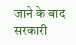जाने के बाद सरकारी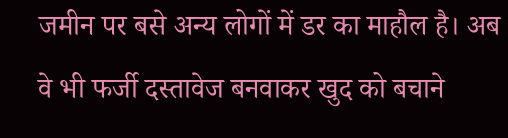जमीन पर बसे अन्य लोगों में डर का माहौल है। अब वे भी फर्जी दस्तावेज बनवाकर खुद को बचाने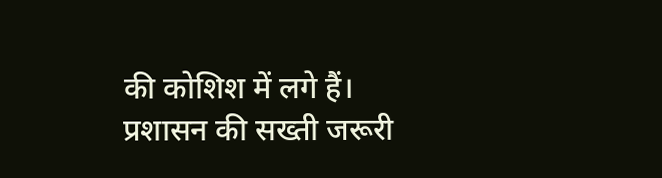की कोशिश में लगे हैं। प्रशासन की सख्ती जरूरी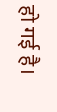हो गई है।